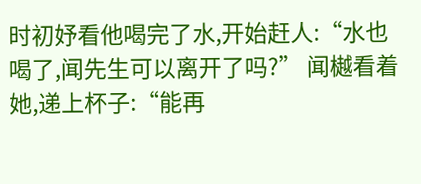时初妤看他喝完了水,开始赶人:“水也喝了,闻先生可以离开了吗?” 闻樾看着她,递上杯子:“能再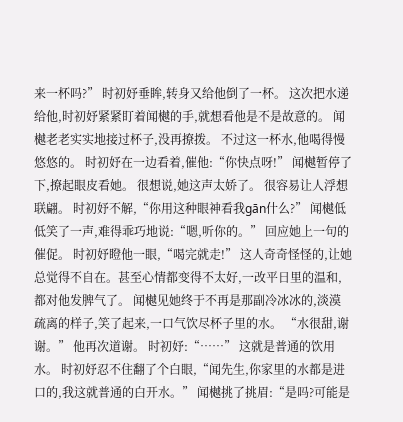来一杯吗?” 时初妤垂眸,转身又给他倒了一杯。 这次把水递给他,时初妤紧紧盯着闻樾的手,就想看他是不是故意的。 闻樾老老实实地接过杯子,没再撩拨。 不过这一杯水,他喝得慢悠悠的。 时初妤在一边看着,催他:“你快点呀!” 闻樾暂停了下,撩起眼皮看她。 很想说,她这声太娇了。 很容易让人浮想联翩。 时初妤不解,“你用这种眼神看我gān什么?” 闻樾低低笑了一声,难得乖巧地说:“嗯,听你的。” 回应她上一句的催促。 时初妤瞪他一眼,“喝完就走!” 这人奇奇怪怪的,让她总觉得不自在。甚至心情都变得不太好,一改平日里的温和,都对他发脾气了。 闻樾见她终于不再是那副冷冰冰的,淡漠疏离的样子,笑了起来,一口气饮尽杯子里的水。 “水很甜,谢谢。” 他再次道谢。 时初妤:“……” 这就是普通的饮用水。 时初妤忍不住翻了个白眼,“闻先生,你家里的水都是进口的,我这就普通的白开水。” 闻樾挑了挑眉:“是吗?可能是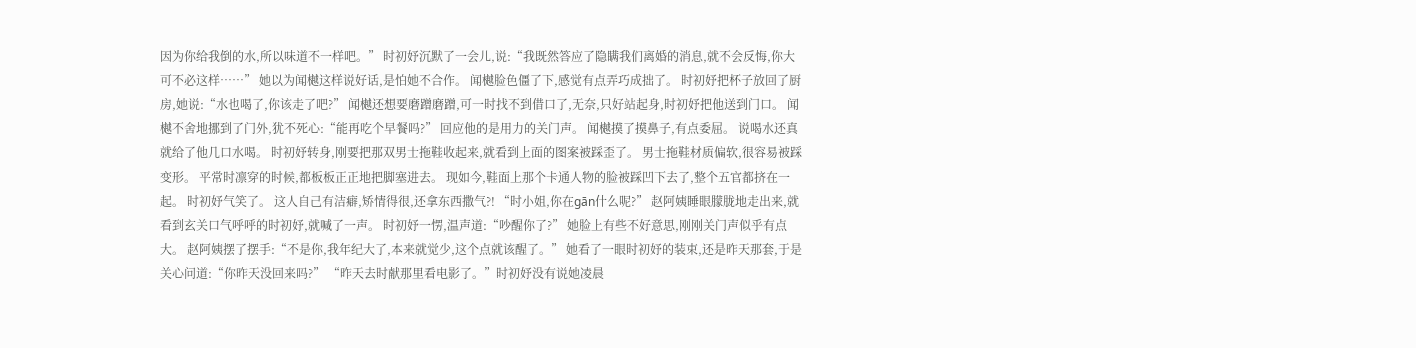因为你给我倒的水,所以味道不一样吧。” 时初妤沉默了一会儿,说:“我既然答应了隐瞒我们离婚的消息,就不会反悔,你大可不必这样……” 她以为闻樾这样说好话,是怕她不合作。 闻樾脸色僵了下,感觉有点弄巧成拙了。 时初妤把杯子放回了厨房,她说:“水也喝了,你该走了吧?” 闻樾还想要磨蹭磨蹭,可一时找不到借口了,无奈,只好站起身,时初妤把他送到门口。 闻樾不舍地挪到了门外,犹不死心:“能再吃个早餐吗?” 回应他的是用力的关门声。 闻樾摸了摸鼻子,有点委屈。 说喝水还真就给了他几口水喝。 时初妤转身,刚要把那双男士拖鞋收起来,就看到上面的图案被踩歪了。 男士拖鞋材质偏软,很容易被踩变形。 平常时凛穿的时候,都板板正正地把脚塞进去。 现如今,鞋面上那个卡通人物的脸被踩凹下去了,整个五官都挤在一起。 时初妤气笑了。 这人自己有洁癖,矫情得很,还拿东西撒气?! “时小姐,你在gān什么呢?” 赵阿姨睡眼朦胧地走出来,就看到玄关口气呼呼的时初妤,就喊了一声。 时初妤一愣,温声道:“吵醒你了?” 她脸上有些不好意思,刚刚关门声似乎有点大。 赵阿姨摆了摆手:“不是你,我年纪大了,本来就觉少,这个点就该醒了。” 她看了一眼时初妤的装束,还是昨天那套,于是关心问道:“你昨天没回来吗?” “昨天去时献那里看电影了。”时初妤没有说她凌晨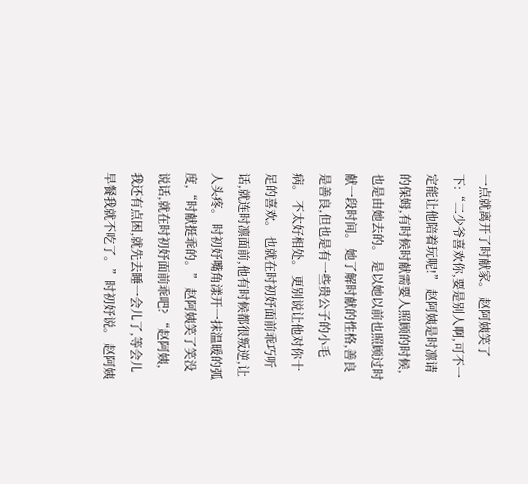一点就离开了时献家。 赵阿姨笑了下:“二少爷喜欢你,要是别人啊,可不一定能让他陪着玩呢!” 赵阿姨是时凛请的保姆,有时候时献需要人照顾的时候,也是由她去的。 是以她以前也照顾过时献一段时间。 她了解时献的性格,善良是善良,但也是有一些贵公子的小毛病。 不太好相处。 更别说让他对你十足的喜欢。 也就在时初妤面前乖巧听话,就连时凛面前,他有时候都很叛逆,让人头疼。 时初妤嘴角漾开一抹温暖的弧度,“时献挺乖的。” 赵阿姨笑了笑没说话,就在时初妤面前乖吧? “赵阿姨,我还有点困,就先去睡一会儿了,等会儿早餐我就不吃了。”时初妤说。 赵阿姨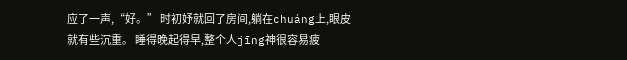应了一声,“好。” 时初妤就回了房间,躺在chuáng上,眼皮就有些沉重。 睡得晚起得早,整个人jīng神很容易疲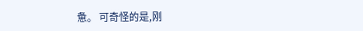惫。 可奇怪的是,刚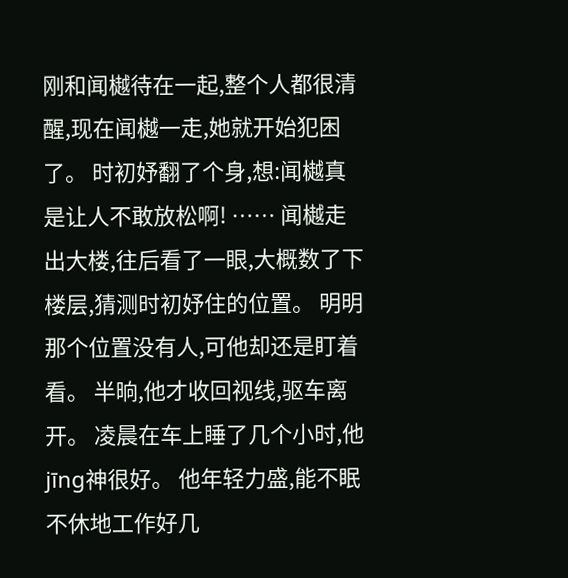刚和闻樾待在一起,整个人都很清醒,现在闻樾一走,她就开始犯困了。 时初妤翻了个身,想:闻樾真是让人不敢放松啊! …… 闻樾走出大楼,往后看了一眼,大概数了下楼层,猜测时初妤住的位置。 明明那个位置没有人,可他却还是盯着看。 半晌,他才收回视线,驱车离开。 凌晨在车上睡了几个小时,他jīng神很好。 他年轻力盛,能不眠不休地工作好几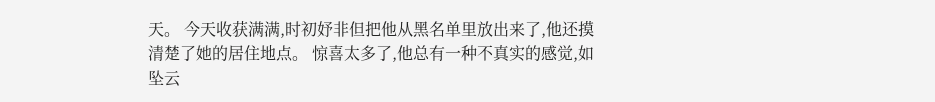天。 今天收获满满,时初妤非但把他从黑名单里放出来了,他还摸清楚了她的居住地点。 惊喜太多了,他总有一种不真实的感觉,如坠云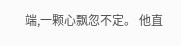端,一颗心飘忽不定。 他直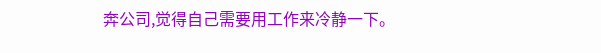奔公司,觉得自己需要用工作来冷静一下。